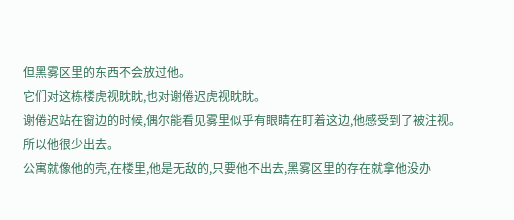但黑雾区里的东西不会放过他。
它们对这栋楼虎视眈眈,也对谢倦迟虎视眈眈。
谢倦迟站在窗边的时候,偶尔能看见雾里似乎有眼睛在盯着这边,他感受到了被注视。
所以他很少出去。
公寓就像他的壳,在楼里,他是无敌的,只要他不出去,黑雾区里的存在就拿他没办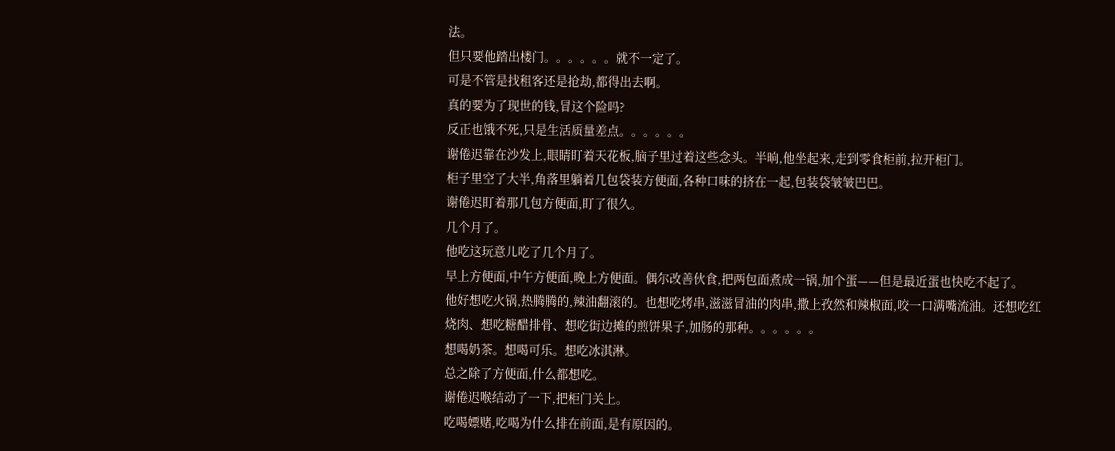法。
但只要他踏出楼门。。。。。。就不一定了。
可是不管是找租客还是抢劫,都得出去啊。
真的要为了现世的钱,冒这个险吗?
反正也饿不死,只是生活质量差点。。。。。。
谢倦迟靠在沙发上,眼睛盯着天花板,脑子里过着这些念头。半晌,他坐起来,走到零食柜前,拉开柜门。
柜子里空了大半,角落里躺着几包袋装方便面,各种口味的挤在一起,包装袋皱皱巴巴。
谢倦迟盯着那几包方便面,盯了很久。
几个月了。
他吃这玩意儿吃了几个月了。
早上方便面,中午方便面,晚上方便面。偶尔改善伙食,把两包面煮成一锅,加个蛋——但是最近蛋也快吃不起了。
他好想吃火锅,热腾腾的,辣油翻滚的。也想吃烤串,滋滋冒油的肉串,撒上孜然和辣椒面,咬一口满嘴流油。还想吃红烧肉、想吃糖醋排骨、想吃街边摊的煎饼果子,加肠的那种。。。。。。
想喝奶茶。想喝可乐。想吃冰淇淋。
总之除了方便面,什么都想吃。
谢倦迟喉结动了一下,把柜门关上。
吃喝嫖赌,吃喝为什么排在前面,是有原因的。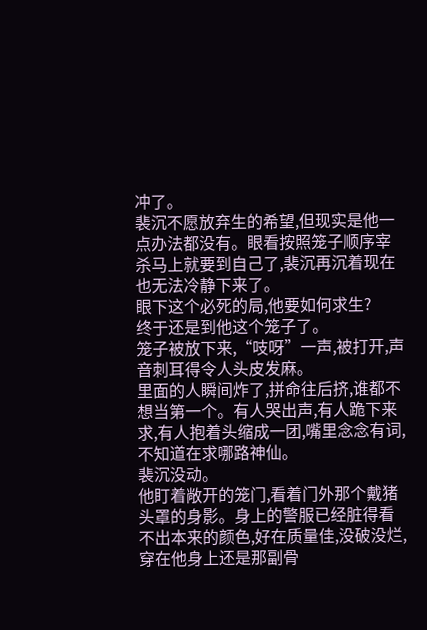冲了。
裴沉不愿放弃生的希望,但现实是他一点办法都没有。眼看按照笼子顺序宰杀马上就要到自己了,裴沉再沉着现在也无法冷静下来了。
眼下这个必死的局,他要如何求生?
终于还是到他这个笼子了。
笼子被放下来,“吱呀”一声,被打开,声音刺耳得令人头皮发麻。
里面的人瞬间炸了,拼命往后挤,谁都不想当第一个。有人哭出声,有人跪下来求,有人抱着头缩成一团,嘴里念念有词,不知道在求哪路神仙。
裴沉没动。
他盯着敞开的笼门,看着门外那个戴猪头罩的身影。身上的警服已经脏得看不出本来的颜色,好在质量佳,没破没烂,穿在他身上还是那副骨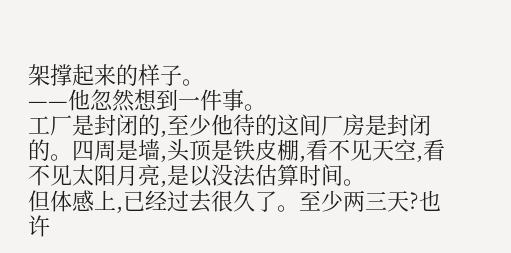架撑起来的样子。
——他忽然想到一件事。
工厂是封闭的,至少他待的这间厂房是封闭的。四周是墙,头顶是铁皮棚,看不见天空,看不见太阳月亮,是以没法估算时间。
但体感上,已经过去很久了。至少两三天?也许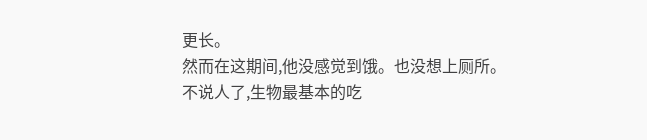更长。
然而在这期间,他没感觉到饿。也没想上厕所。
不说人了,生物最基本的吃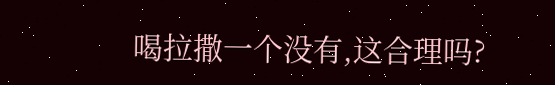喝拉撒一个没有,这合理吗?